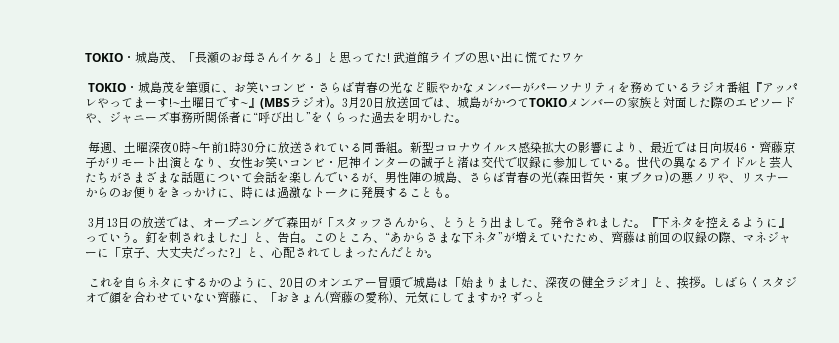TOKIO・城島茂、「長瀬のお母さんイケる」と思ってた! 武道館ライブの思い出に慌てたワケ

 TOKIO・城島茂を筆頭に、お笑いコンビ・さらば青春の光など賑やかなメンバーがパーソナリティを務めているラジオ番組『アッパレやってまーす!~土曜日です~』(MBSラジオ)。3月20日放送回では、城島がかつてTOKIOメンバーの家族と対面した際のエピソードや、ジャニーズ事務所関係者に“呼び出し”をくらった過去を明かした。

 毎週、土曜深夜0時~午前1時30分に放送されている同番組。新型コロナウイルス感染拡大の影響により、最近では日向坂46・齊藤京子がリモート出演となり、女性お笑いコンビ・尼神インターの誠子と渚は交代で収録に参加している。世代の異なるアイドルと芸人たちがさまざまな話題について会話を楽しんでいるが、男性陣の城島、さらば青春の光(森田哲矢・東ブクロ)の悪ノリや、リスナーからのお便りをきっかけに、時には過激なトークに発展することも。

 3月13日の放送では、オープニングで森田が「スタッフさんから、とうとう出まして。発令されました。『下ネタを控えるように』っていう。釘を刺されました」と、告白。このところ、“あからさまな下ネタ”が増えていたため、齊藤は前回の収録の際、マネジャーに「京子、大丈夫だった?」と、心配されてしまったんだとか。

 これを自らネタにするかのように、20日のオンエアー冒頭で城島は「始まりました、深夜の健全ラジオ」と、挨拶。しばらくスタジオで顔を合わせていない齊藤に、「おきょん(齊藤の愛称)、元気にしてますか? ずっと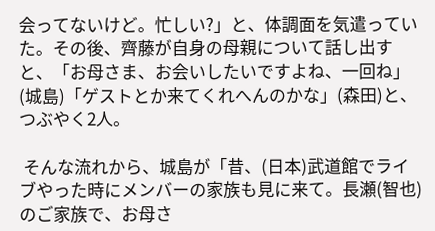会ってないけど。忙しい?」と、体調面を気遣っていた。その後、齊藤が自身の母親について話し出すと、「お母さま、お会いしたいですよね、一回ね」(城島)「ゲストとか来てくれへんのかな」(森田)と、つぶやく2人。

 そんな流れから、城島が「昔、(日本)武道館でライブやった時にメンバーの家族も見に来て。長瀬(智也)のご家族で、お母さ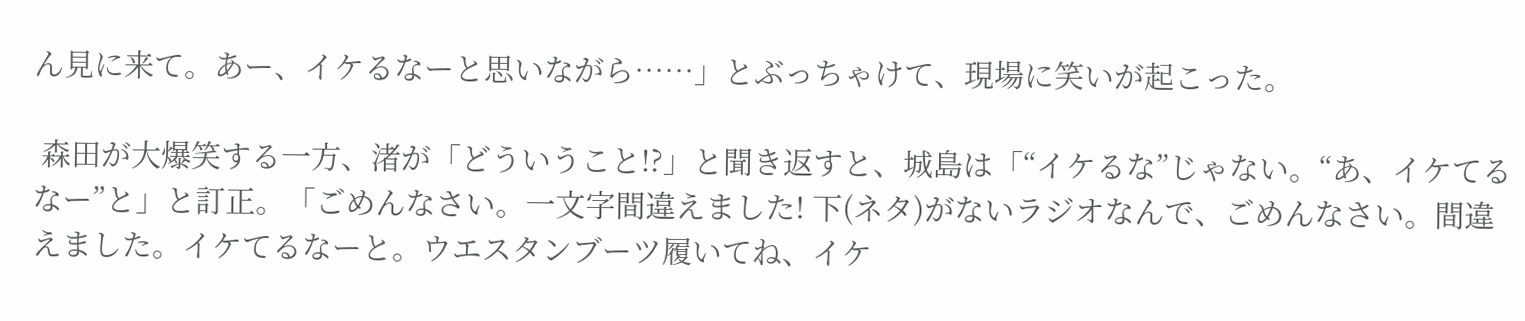ん見に来て。あー、イケるなーと思いながら……」とぶっちゃけて、現場に笑いが起こった。

 森田が大爆笑する一方、渚が「どういうこと!?」と聞き返すと、城島は「“イケるな”じゃない。“あ、イケてるなー”と」と訂正。「ごめんなさい。一文字間違えました! 下(ネタ)がないラジオなんで、ごめんなさい。間違えました。イケてるなーと。ウエスタンブーツ履いてね、イケ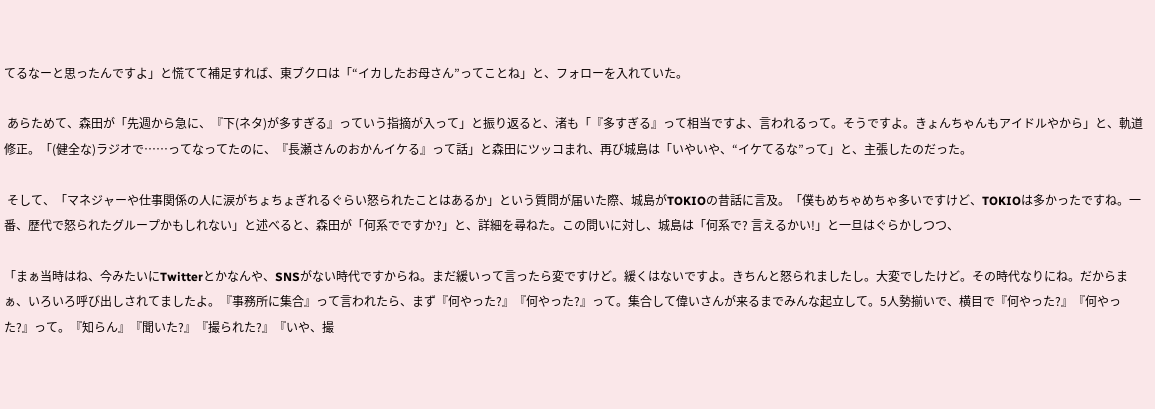てるなーと思ったんですよ」と慌てて補足すれば、東ブクロは「“イカしたお母さん”ってことね」と、フォローを入れていた。

 あらためて、森田が「先週から急に、『下(ネタ)が多すぎる』っていう指摘が入って」と振り返ると、渚も「『多すぎる』って相当ですよ、言われるって。そうですよ。きょんちゃんもアイドルやから」と、軌道修正。「(健全な)ラジオで……ってなってたのに、『長瀬さんのおかんイケる』って話」と森田にツッコまれ、再び城島は「いやいや、“イケてるな”って」と、主張したのだった。

 そして、「マネジャーや仕事関係の人に涙がちょちょぎれるぐらい怒られたことはあるか」という質問が届いた際、城島がTOKIOの昔話に言及。「僕もめちゃめちゃ多いですけど、TOKIOは多かったですね。一番、歴代で怒られたグループかもしれない」と述べると、森田が「何系でですか?」と、詳細を尋ねた。この問いに対し、城島は「何系で? 言えるかい!」と一旦はぐらかしつつ、

「まぁ当時はね、今みたいにTwitterとかなんや、SNSがない時代ですからね。まだ緩いって言ったら変ですけど。緩くはないですよ。きちんと怒られましたし。大変でしたけど。その時代なりにね。だからまぁ、いろいろ呼び出しされてましたよ。『事務所に集合』って言われたら、まず『何やった?』『何やった?』って。集合して偉いさんが来るまでみんな起立して。5人勢揃いで、横目で『何やった?』『何やった?』って。『知らん』『聞いた?』『撮られた?』『いや、撮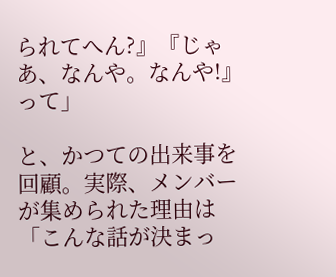られてへん?』『じゃあ、なんや。なんや!』って」

と、かつての出来事を回顧。実際、メンバーが集められた理由は「こんな話が決まっ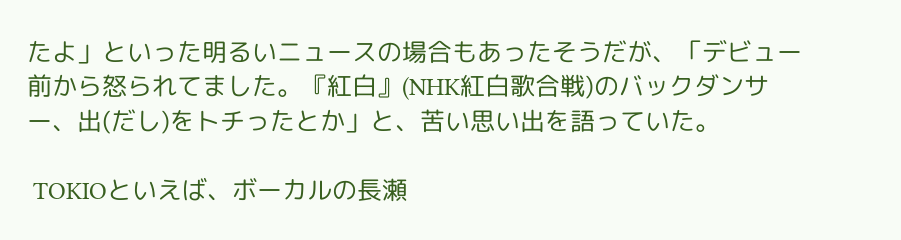たよ」といった明るいニュースの場合もあったそうだが、「デビュー前から怒られてました。『紅白』(NHK紅白歌合戦)のバックダンサー、出(だし)をトチったとか」と、苦い思い出を語っていた。

 TOKIOといえば、ボーカルの長瀬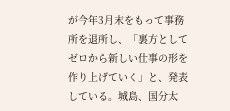が今年3月末をもって事務所を退所し、「裏方としてゼロから新しい仕事の形を作り上げていく」と、発表している。城島、国分太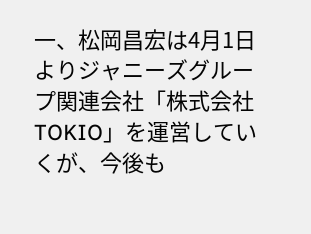一、松岡昌宏は4月1日よりジャニーズグループ関連会社「株式会社TOKIO」を運営していくが、今後も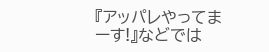『アッパレやってまーす!』などでは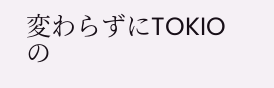変わらずにTOKIOの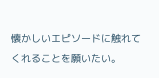懐かしいエピソードに触れてくれることを願いたい。